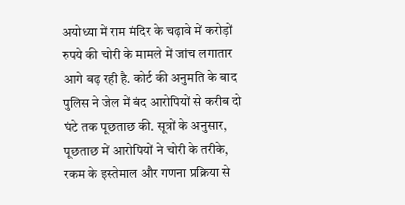अयोध्या में राम मंदिर के चढ़ावे में करोड़ों रुपये की चोरी के मामले में जांच लगातार आगे बढ़ रही है. कोर्ट की अनुमति के बाद पुलिस ने जेल में बंद आरोपियों से करीब दो घंटे तक पूछताछ की. सूत्रों के अनुसार, पूछताछ में आरोपियों ने चोरी के तरीके, रकम के इस्तेमाल और गणना प्रक्रिया से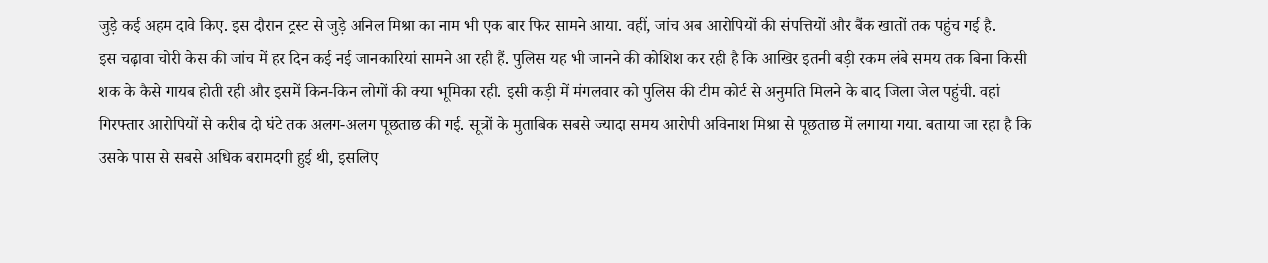जुड़े कई अहम दावे किए. इस दौरान ट्रस्ट से जुड़े अनिल मिश्रा का नाम भी एक बार फिर सामने आया. वहीं, जांच अब आरोपियों की संपत्तियों और बैंक खातों तक पहुंच गई है.
इस चढ़ावा चोरी केस की जांच में हर दिन कई नई जानकारियां सामने आ रही हैं. पुलिस यह भी जानने की कोशिश कर रही है कि आखिर इतनी बड़ी रकम लंबे समय तक बिना किसी शक के कैसे गायब होती रही और इसमें किन-किन लोगों की क्या भूमिका रही. इसी कड़ी में मंगलवार को पुलिस की टीम कोर्ट से अनुमति मिलने के बाद जिला जेल पहुंची. वहां गिरफ्तार आरोपियों से करीब दो घंटे तक अलग-अलग पूछताछ की गई. सूत्रों के मुताबिक सबसे ज्यादा समय आरोपी अविनाश मिश्रा से पूछताछ में लगाया गया. बताया जा रहा है कि उसके पास से सबसे अधिक बरामदगी हुई थी, इसलिए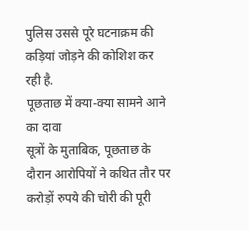पुलिस उससे पूरे घटनाक्रम की कड़ियां जोड़ने की कोशिश कर रही है.
पूछताछ में क्या-क्या सामने आने का दावा
सूत्रों के मुताबिक, पूछताछ के दौरान आरोपियों ने कथित तौर पर करोड़ों रुपये की चोरी की पूरी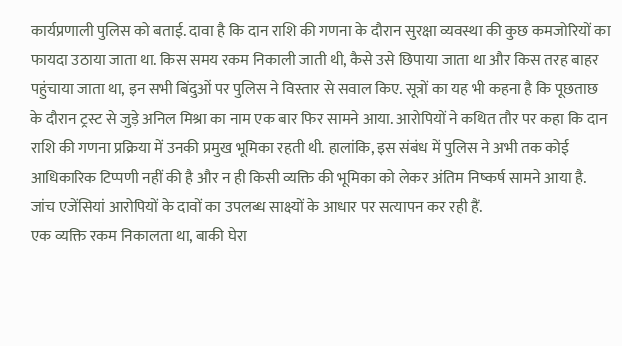कार्यप्रणाली पुलिस को बताई. दावा है कि दान राशि की गणना के दौरान सुरक्षा व्यवस्था की कुछ कमजोरियों का फायदा उठाया जाता था. किस समय रकम निकाली जाती थी, कैसे उसे छिपाया जाता था और किस तरह बाहर पहुंचाया जाता था, इन सभी बिंदुओं पर पुलिस ने विस्तार से सवाल किए. सूत्रों का यह भी कहना है कि पूछताछ के दौरान ट्रस्ट से जुड़े अनिल मिश्रा का नाम एक बार फिर सामने आया. आरोपियों ने कथित तौर पर कहा कि दान राशि की गणना प्रक्रिया में उनकी प्रमुख भूमिका रहती थी. हालांकि, इस संबंध में पुलिस ने अभी तक कोई आधिकारिक टिप्पणी नहीं की है और न ही किसी व्यक्ति की भूमिका को लेकर अंतिम निष्कर्ष सामने आया है. जांच एजेंसियां आरोपियों के दावों का उपलब्ध साक्ष्यों के आधार पर सत्यापन कर रही हैं.
एक व्यक्ति रकम निकालता था, बाकी घेरा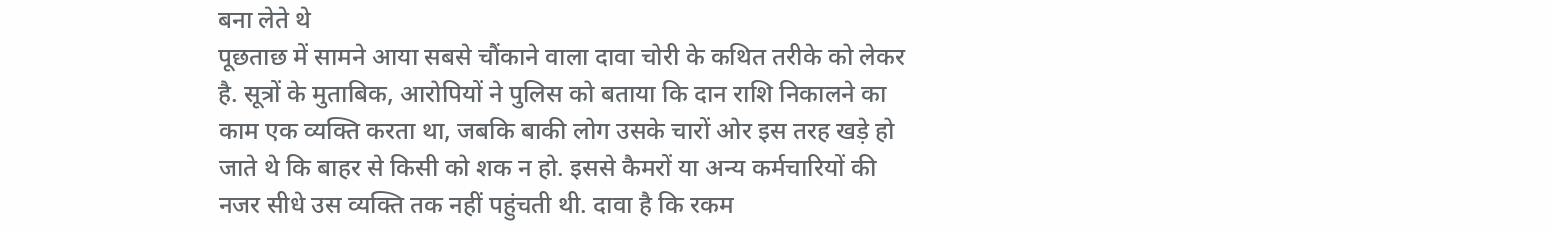बना लेते थे
पूछताछ में सामने आया सबसे चौंकाने वाला दावा चोरी के कथित तरीके को लेकर है. सूत्रों के मुताबिक, आरोपियों ने पुलिस को बताया कि दान राशि निकालने का काम एक व्यक्ति करता था, जबकि बाकी लोग उसके चारों ओर इस तरह खड़े हो जाते थे कि बाहर से किसी को शक न हो. इससे कैमरों या अन्य कर्मचारियों की नजर सीधे उस व्यक्ति तक नहीं पहुंचती थी. दावा है कि रकम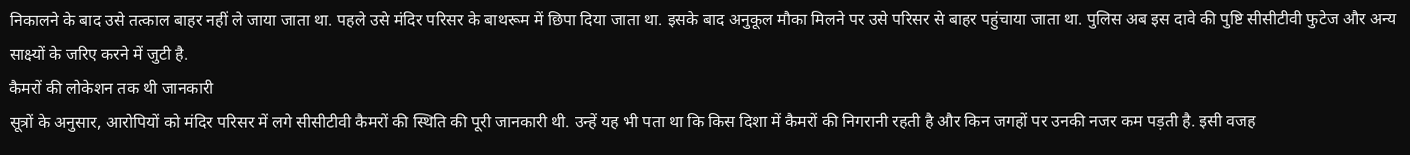निकालने के बाद उसे तत्काल बाहर नहीं ले जाया जाता था. पहले उसे मंदिर परिसर के बाथरूम में छिपा दिया जाता था. इसके बाद अनुकूल मौका मिलने पर उसे परिसर से बाहर पहुंचाया जाता था. पुलिस अब इस दावे की पुष्टि सीसीटीवी फुटेज और अन्य साक्ष्यों के जरिए करने में जुटी है.
कैमरों की लोकेशन तक थी जानकारी
सूत्रों के अनुसार, आरोपियों को मंदिर परिसर में लगे सीसीटीवी कैमरों की स्थिति की पूरी जानकारी थी. उन्हें यह भी पता था कि किस दिशा में कैमरों की निगरानी रहती है और किन जगहों पर उनकी नजर कम पड़ती है. इसी वजह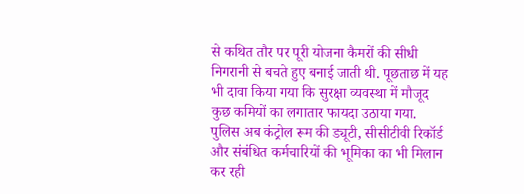से कथित तौर पर पूरी योजना कैमरों की सीधी निगरानी से बचते हुए बनाई जाती थी. पूछताछ में यह भी दावा किया गया कि सुरक्षा व्यवस्था में मौजूद कुछ कमियों का लगातार फायदा उठाया गया. पुलिस अब कंट्रोल रूम की ड्यूटी, सीसीटीवी रिकॉर्ड और संबंधित कर्मचारियों की भूमिका का भी मिलान कर रही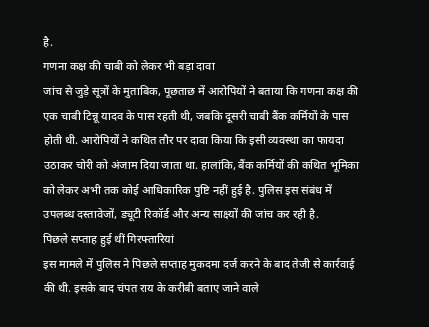है.
गणना कक्ष की चाबी को लेकर भी बड़ा दावा
जांच से जुड़े सूत्रों के मुताबिक, पूछताछ में आरोपियों ने बताया कि गणना कक्ष की एक चाबी टिन्नू यादव के पास रहती थी, जबकि दूसरी चाबी बैंक कर्मियों के पास होती थी. आरोपियों ने कथित तौर पर दावा किया कि इसी व्यवस्था का फायदा उठाकर चोरी को अंजाम दिया जाता था. हालांकि, बैंक कर्मियों की कथित भूमिका को लेकर अभी तक कोई आधिकारिक पुष्टि नहीं हुई है. पुलिस इस संबंध में उपलब्ध दस्तावेजों, ड्यूटी रिकॉर्ड और अन्य साक्ष्यों की जांच कर रही है.
पिछले सप्ताह हुई थीं गिरफ्तारियां
इस मामले में पुलिस ने पिछले सप्ताह मुकदमा दर्ज करने के बाद तेजी से कार्रवाई की थी. इसके बाद चंपत राय के करीबी बताए जाने वाले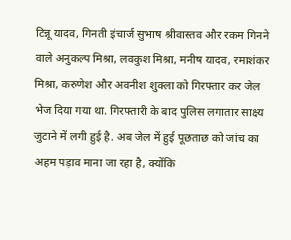टिन्नू यादव, गिनती इंचार्ज सुभाष श्रीवास्तव और रकम गिनने वाले अनुकल्प मिश्रा, लवकुश मिश्रा, मनीष यादव, रमाशंकर मिश्रा, करुणेश और अवनीश शुक्ला को गिरफ्तार कर जेल भेज दिया गया था. गिरफ्तारी के बाद पुलिस लगातार साक्ष्य जुटाने में लगी हुई है. अब जेल में हुई पूछताछ को जांच का अहम पड़ाव माना जा रहा है, क्योंकि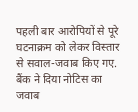पहली बार आरोपियों से पूरे घटनाक्रम को लेकर विस्तार से सवाल-जवाब किए गए.
बैंक ने दिया नोटिस का जवाब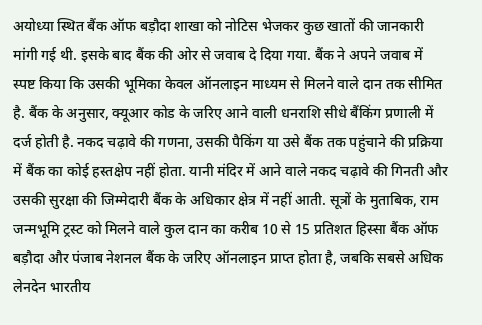अयोध्या स्थित बैंक ऑफ बड़ौदा शाखा को नोटिस भेजकर कुछ खातों की जानकारी मांगी गई थी. इसके बाद बैंक की ओर से जवाब दे दिया गया. बैंक ने अपने जवाब में स्पष्ट किया कि उसकी भूमिका केवल ऑनलाइन माध्यम से मिलने वाले दान तक सीमित है. बैंक के अनुसार, क्यूआर कोड के जरिए आने वाली धनराशि सीधे बैंकिंग प्रणाली में दर्ज होती है. नकद चढ़ावे की गणना, उसकी पैकिंग या उसे बैंक तक पहुंचाने की प्रक्रिया में बैंक का कोई हस्तक्षेप नहीं होता. यानी मंदिर में आने वाले नकद चढ़ावे की गिनती और उसकी सुरक्षा की जिम्मेदारी बैंक के अधिकार क्षेत्र में नहीं आती. सूत्रों के मुताबिक, राम जन्मभूमि ट्रस्ट को मिलने वाले कुल दान का करीब 10 से 15 प्रतिशत हिस्सा बैंक ऑफ बड़ौदा और पंजाब नेशनल बैंक के जरिए ऑनलाइन प्राप्त होता है, जबकि सबसे अधिक लेनदेन भारतीय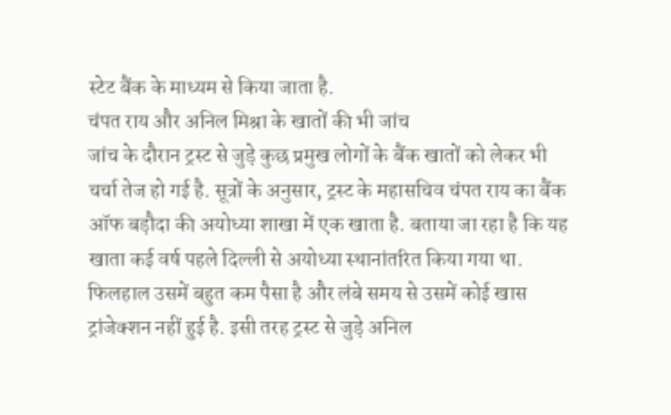स्टेट बैंक के माध्यम से किया जाता है.
चंपत राय और अनिल मिश्रा के खातों की भी जांच
जांच के दौरान ट्रस्ट से जुड़े कुछ प्रमुख लोगों के बैंक खातों को लेकर भी चर्चा तेज हो गई है. सूत्रों के अनुसार, ट्रस्ट के महासचिव चंपत राय का बैंक ऑफ बड़ौदा की अयोध्या शाखा में एक खाता है. बताया जा रहा है कि यह खाता कई वर्ष पहले दिल्ली से अयोध्या स्थानांतरित किया गया था. फिलहाल उसमें बहुत कम पैसा है और लंबे समय से उसमें कोई खास ट्रांजेक्शन नहीं हुई है. इसी तरह ट्रस्ट से जुड़े अनिल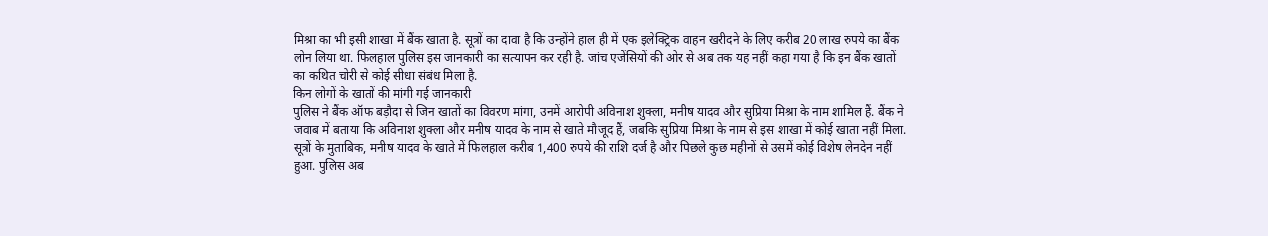मिश्रा का भी इसी शाखा में बैंक खाता है. सूत्रों का दावा है कि उन्होंने हाल ही में एक इलेक्ट्रिक वाहन खरीदने के लिए करीब 20 लाख रुपये का बैंक लोन लिया था. फिलहाल पुलिस इस जानकारी का सत्यापन कर रही है. जांच एजेंसियों की ओर से अब तक यह नहीं कहा गया है कि इन बैंक खातों का कथित चोरी से कोई सीधा संबंध मिला है.
किन लोगों के खातों की मांगी गई जानकारी
पुलिस ने बैंक ऑफ बड़ौदा से जिन खातों का विवरण मांगा, उनमें आरोपी अविनाश शुक्ला, मनीष यादव और सुप्रिया मिश्रा के नाम शामिल हैं. बैंक ने जवाब में बताया कि अविनाश शुक्ला और मनीष यादव के नाम से खाते मौजूद हैं, जबकि सुप्रिया मिश्रा के नाम से इस शाखा में कोई खाता नहीं मिला. सूत्रों के मुताबिक, मनीष यादव के खाते में फिलहाल करीब 1,400 रुपये की राशि दर्ज है और पिछले कुछ महीनों से उसमें कोई विशेष लेनदेन नहीं हुआ. पुलिस अब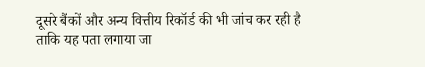दूसरे बैंकों और अन्य वित्तीय रिकॉर्ड की भी जांच कर रही है ताकि यह पता लगाया जा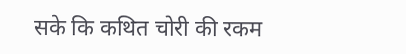सके कि कथित चोरी की रकम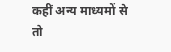कहीं अन्य माध्यमों से तो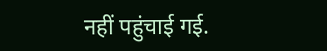नहीं पहुंचाई गई.